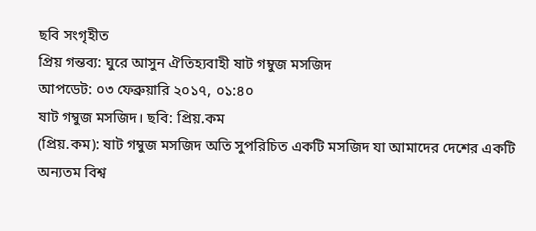ছবি সংগৃহীত
প্রিয় গন্তব্য: ঘুরে আসুন ঐতিহ্যবাহী ষাট গম্বুজ মসজিদ
আপডেট: ০৩ ফেব্রুয়ারি ২০১৭, ০১:৪০
ষাট গম্বুজ মসজিদ। ছবি: প্রিয়.কম
(প্রিয়.কম): ষাট গম্বুজ মসজিদ অতি সুপরিচিত একটি মসজিদ যা আমাদের দেশের একটি অন্যতম বিশ্ব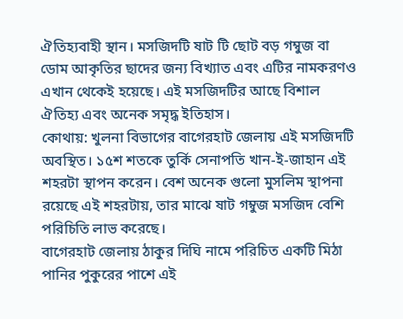ঐতিহ্যবাহী স্থান। মসজিদটি ষাট টি ছোট বড় গম্বুজ বা ডোম আকৃতির ছাদের জন্য বিখ্যাত এবং এটির নামকরণও এখান থেকেই হয়েছে। এই মসজিদটির আছে বিশাল ঐতিহ্য এবং অনেক সমৃদ্ধ ইতিহাস।
কোথায়: খুলনা বিভাগের বাগেরহাট জেলায় এই মসজিদটি অবস্থিত। ১৫শ শতকে তুর্কি সেনাপতি খান-ই-জাহান এই শহরটা স্থাপন করেন। বেশ অনেক গুলো মুসলিম স্থাপনা রয়েছে এই শহরটায়, তার মাঝে ষাট গম্বুজ মসজিদ বেশি পরিচিতি লাভ করেছে।
বাগেরহাট জেলায় ঠাকুর দিঘি নামে পরিচিত একটি মিঠা পানির পুকুরের পাশে এই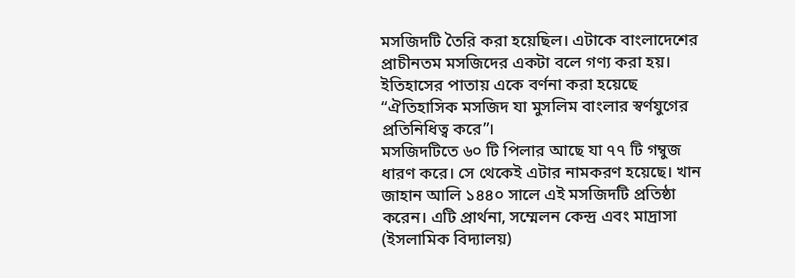মসজিদটি তৈরি করা হয়েছিল। এটাকে বাংলাদেশের প্রাচীনতম মসজিদের একটা বলে গণ্য করা হয়। ইতিহাসের পাতায় একে বর্ণনা করা হয়েছে “ঐতিহাসিক মসজিদ যা মুসলিম বাংলার স্বর্ণযুগের প্রতিনিধিত্ব করে”।
মসজিদটিতে ৬০ টি পিলার আছে যা ৭৭ টি গম্বুজ ধারণ করে। সে থেকেই এটার নামকরণ হয়েছে। খান জাহান আলি ১৪৪০ সালে এই মসজিদটি প্রতিষ্ঠা করেন। এটি প্রার্থনা, সম্মেলন কেন্দ্র এবং মাদ্রাসা (ইসলামিক বিদ্যালয়)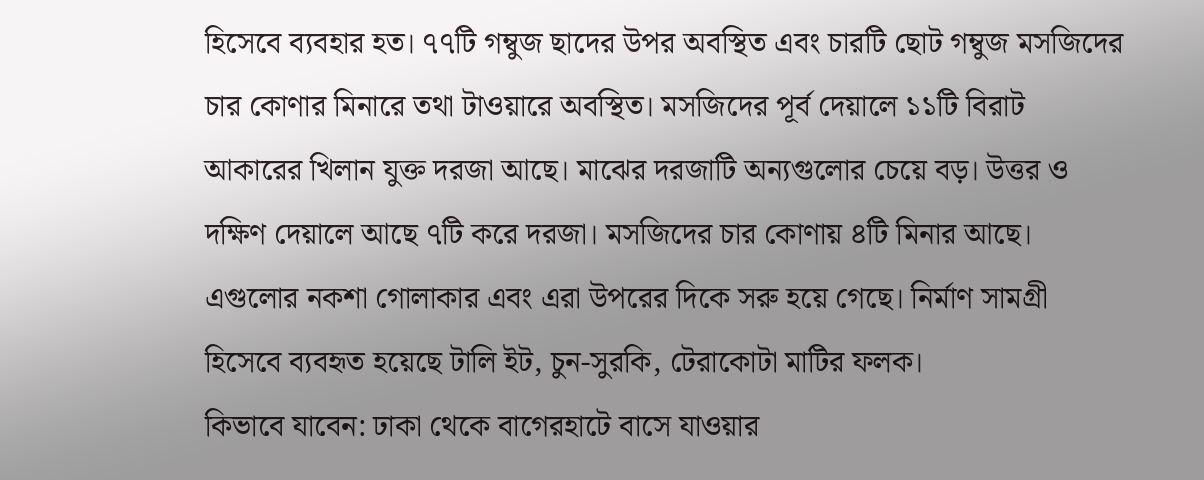হিসেবে ব্যবহার হত। ৭৭টি গম্বুজ ছাদের উপর অবস্থিত এবং চারটি ছোট গম্বুজ মসজিদের চার কোণার মিনারে তথা টাওয়ারে অবস্থিত। মসজিদের পূর্ব দেয়ালে ১১টি বিরাট আকারের খিলান যুক্ত দরজা আছে। মাঝের দরজাটি অন্যগুলোর চেয়ে বড়। উত্তর ও দক্ষিণ দেয়ালে আছে ৭টি করে দরজা। মসজিদের চার কোণায় ৪টি মিনার আছে। এগুলোর নকশা গোলাকার এবং এরা উপরের দিকে সরু হয়ে গেছে। নির্মাণ সামগ্রী হিসেবে ব্যবহৃত হয়েছে টালি ইট, চুন-সুরকি, টেরাকোটা মাটির ফলক।
কিভাবে যাবেন: ঢাকা থেকে বাগেরহাটে বাসে যাওয়ার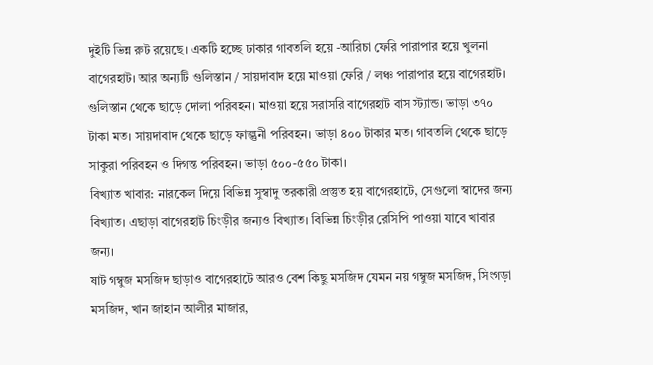দুইটি ভিন্ন রুট রয়েছে। একটি হচ্ছে ঢাকার গাবতলি হয়ে -আরিচা ফেরি পারাপার হয়ে খুলনা বাগেরহাট। আর অন্যটি গুলিস্তান / সায়দাবাদ হয়ে মাওয়া ফেরি / লঞ্চ পারাপার হয়ে বাগেরহাট। গুলিস্তান থেকে ছাড়ে দোলা পরিবহন। মাওয়া হয়ে সরাসরি বাগেরহাট বাস স্ট্যান্ড। ভাড়া ৩৭০ টাকা মত। সায়দাবাদ থেকে ছাড়ে ফাল্গুনী পরিবহন। ভাড়া ৪০০ টাকার মত। গাবতলি থেকে ছাড়ে সাকুরা পরিবহন ও দিগন্ত পরিবহন। ভাড়া ৫০০-৫৫০ টাকা।
বিখ্যাত খাবার: নারকেল দিয়ে বিভিন্ন সুস্বাদু তরকারী প্রস্তুত হয় বাগেরহাটে, সেগুলো স্বাদের জন্য বিখ্যাত। এছাড়া বাগেরহাট চিংড়ীর জন্যও বিখ্যাত। বিভিন্ন চিংড়ীর রেসিপি পাওয়া যাবে খাবার জন্য।
ষাট গম্বুজ মসজিদ ছাড়াও বাগেরহাটে আরও বেশ কিছু মসজিদ যেমন নয় গম্বুজ মসজিদ, সিংগড়া মসজিদ, খান জাহান আলীর মাজার,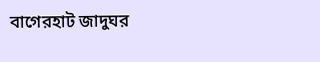বাগেরহাট জাদুঘর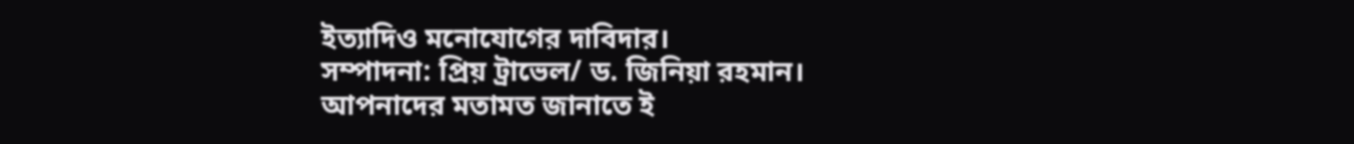ইত্যাদিও মনোযোগের দাবিদার।
সম্পাদনা: প্রিয় ট্রাভেল/ ড. জিনিয়া রহমান।
আপনাদের মতামত জানাতে ই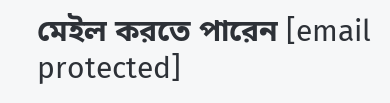মেইল করতে পারেন [email protected]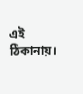এই ঠিকানায়।